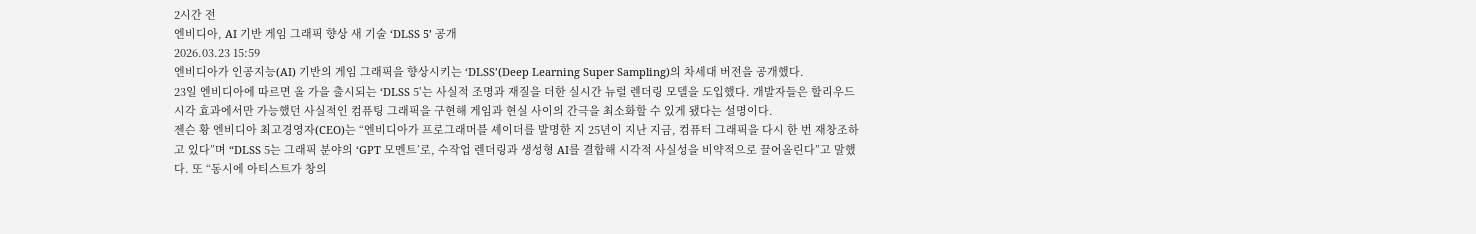2시간 전
엔비디아, AI 기반 게임 그래픽 향상 새 기술 ‘DLSS 5’ 공개
2026.03.23 15:59
엔비디아가 인공지능(AI) 기반의 게임 그래픽을 향상시키는 ‘DLSS’(Deep Learning Super Sampling)의 차세대 버전을 공개했다.
23일 엔비디아에 따르면 올 가을 출시되는 ‘DLSS 5’는 사실적 조명과 재질을 더한 실시간 뉴럴 렌더링 모델을 도입했다. 개발자들은 할리우드 시각 효과에서만 가능했던 사실적인 컴퓨팅 그래픽을 구현해 게임과 현실 사이의 간극을 최소화할 수 있게 됐다는 설명이다.
젠슨 황 엔비디아 최고경영자(CEO)는 “엔비디아가 프로그래머블 셰이더를 발명한 지 25년이 지난 지금, 컴퓨터 그래픽을 다시 한 번 재창조하고 있다”며 “DLSS 5는 그래픽 분야의 ‘GPT 모멘트’로, 수작업 렌더링과 생성형 AI를 결합해 시각적 사실성을 비약적으로 끌어올린다”고 말했다. 또 “동시에 아티스트가 창의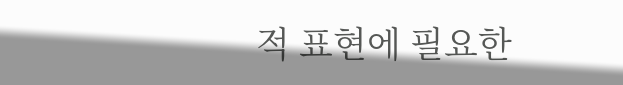적 표현에 필요한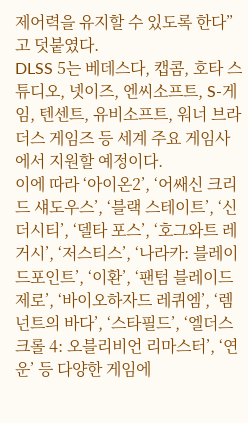제어력을 유지할 수 있도록 한다”고 덧붙였다.
DLSS 5는 베데스다, 캡콤, 호타 스튜디오, 넷이즈, 엔씨소프트, S-게임, 텐센트, 유비소프트, 워너 브라더스 게임즈 등 세계 주요 게임사에서 지원할 예정이다.
이에 따라 ‘아이온2’, ‘어쌔신 크리드 섀도우스’, ‘블랙 스테이트’, ‘신더시티’, ‘델타 포스’, ‘호그와트 레거시’, ‘저스티스’, ‘나라카: 블레이드포인트’, ‘이환’, ‘팬텀 블레이드 제로’, ‘바이오하자드 레퀴엠’, ‘렘넌트의 바다’, ‘스타필드’, ‘엘더스크롤 4: 오블리비언 리마스터’, ‘연운’ 등 다양한 게임에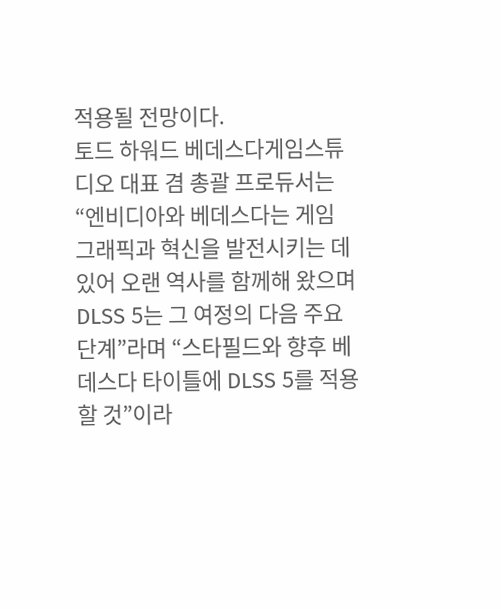적용될 전망이다.
토드 하워드 베데스다게임스튜디오 대표 겸 총괄 프로듀서는 “엔비디아와 베데스다는 게임 그래픽과 혁신을 발전시키는 데 있어 오랜 역사를 함께해 왔으며 DLSS 5는 그 여정의 다음 주요 단계”라며 “스타필드와 향후 베데스다 타이틀에 DLSS 5를 적용할 것”이라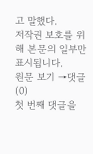고 말했다.
저작권 보호를 위해 본문의 일부만 표시됩니다.
원문 보기 →댓글 (0)
첫 번째 댓글을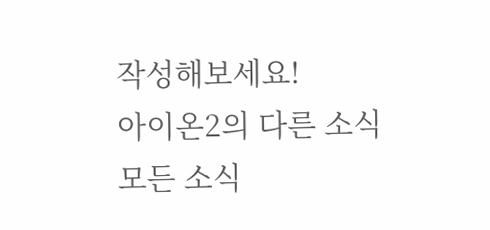작성해보세요!
아이온2의 다른 소식
모든 소식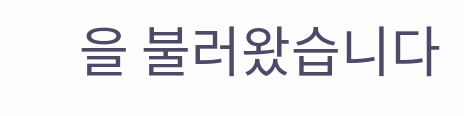을 불러왔습니다